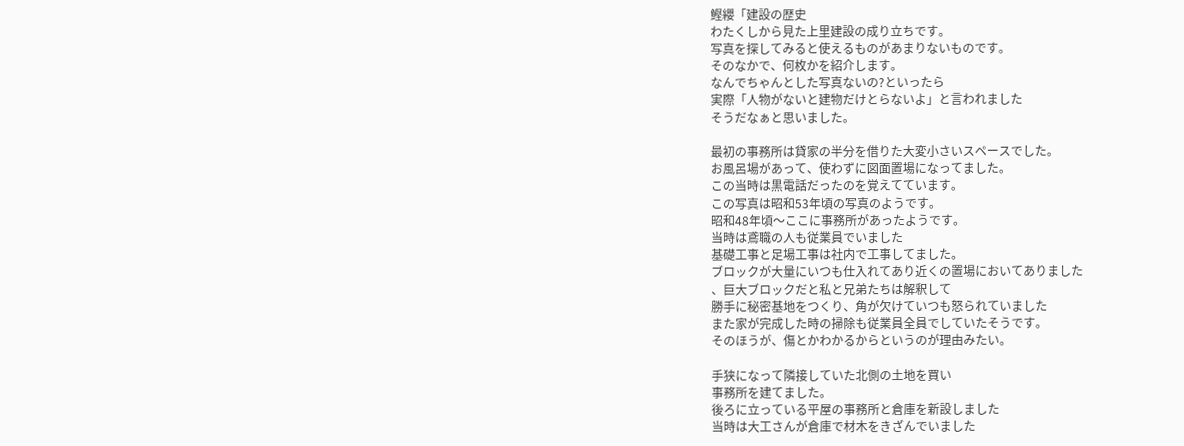鰹纓「建設の歴史
わたくしから見た上里建設の成り立ちです。
写真を探してみると使えるものがあまりないものです。
そのなかで、何枚かを紹介します。
なんでちゃんとした写真ないの?といったら
実際「人物がないと建物だけとらないよ」と言われました
そうだなぁと思いました。

最初の事務所は貸家の半分を借りた大変小さいスペースでした。
お風呂場があって、使わずに図面置場になってました。
この当時は黒電話だったのを覚えてています。
この写真は昭和53年頃の写真のようです。
昭和48年頃〜ここに事務所があったようです。
当時は鳶職の人も従業員でいました
基礎工事と足場工事は社内で工事してました。
ブロックが大量にいつも仕入れてあり近くの置場においてありました
、巨大ブロックだと私と兄弟たちは解釈して
勝手に秘密基地をつくり、角が欠けていつも怒られていました
また家が完成した時の掃除も従業員全員でしていたそうです。
そのほうが、傷とかわかるからというのが理由みたい。

手狭になって隣接していた北側の土地を買い
事務所を建てました。
後ろに立っている平屋の事務所と倉庫を新設しました
当時は大工さんが倉庫で材木をきざんでいました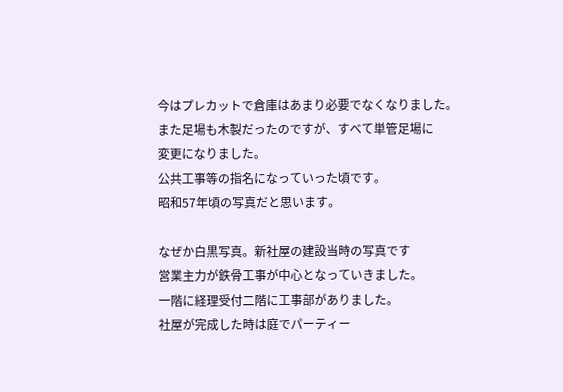今はプレカットで倉庫はあまり必要でなくなりました。
また足場も木製だったのですが、すべて単管足場に
変更になりました。
公共工事等の指名になっていった頃です。
昭和57年頃の写真だと思います。

なぜか白黒写真。新社屋の建設当時の写真です
営業主力が鉄骨工事が中心となっていきました。
一階に経理受付二階に工事部がありました。
社屋が完成した時は庭でパーティー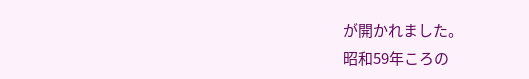が開かれました。
昭和59年ころの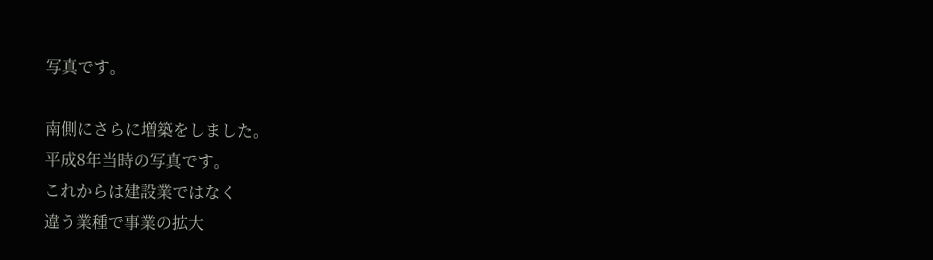写真です。

南側にさらに増築をしました。
平成8年当時の写真です。
これからは建設業ではなく
違う業種で事業の拡大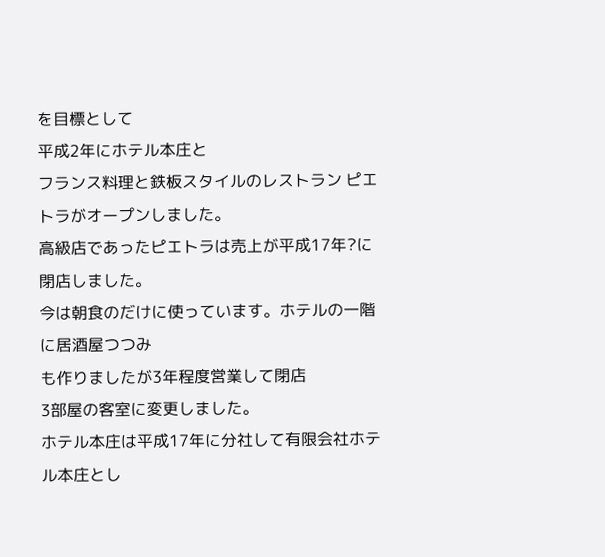を目標として
平成2年にホテル本庄と
フランス料理と鉄板スタイルのレストラン ピエトラがオープンしました。
高級店であったピエトラは売上が平成17年?に閉店しました。
今は朝食のだけに使っています。ホテルの一階に居酒屋つつみ
も作りましたが3年程度営業して閉店
3部屋の客室に変更しました。
ホテル本庄は平成17年に分社して有限会社ホテル本庄とし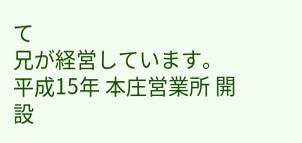て
兄が経営しています。
平成15年 本庄営業所 開設